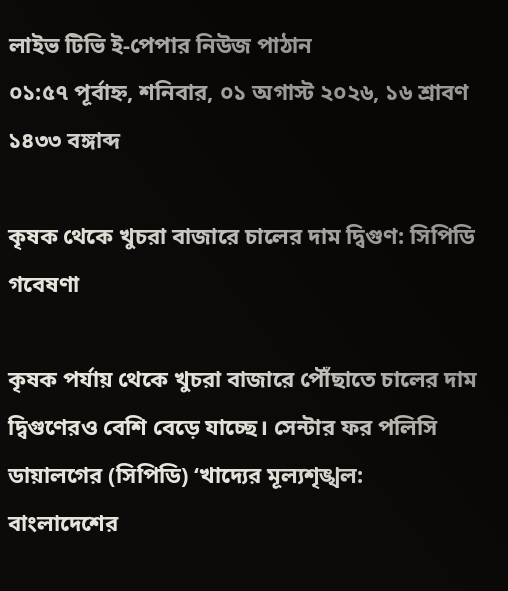লাইভ টিভি ই-পেপার নিউজ পাঠান
০১:৫৭ পূর্বাহ্ন, শনিবার, ০১ অগাস্ট ২০২৬, ১৬ শ্রাবণ ১৪৩৩ বঙ্গাব্দ

কৃষক থেকে খুচরা বাজারে চালের দাম দ্বিগুণ: সিপিডি গবেষণা

কৃষক পর্যায় থেকে খুচরা বাজারে পৌঁছাতে চালের দাম দ্বিগুণেরও বেশি বেড়ে যাচ্ছে। সেন্টার ফর পলিসি ডায়ালগের (সিপিডি) ‘খাদ্যের মূল্যশৃঙ্খল: বাংলাদেশের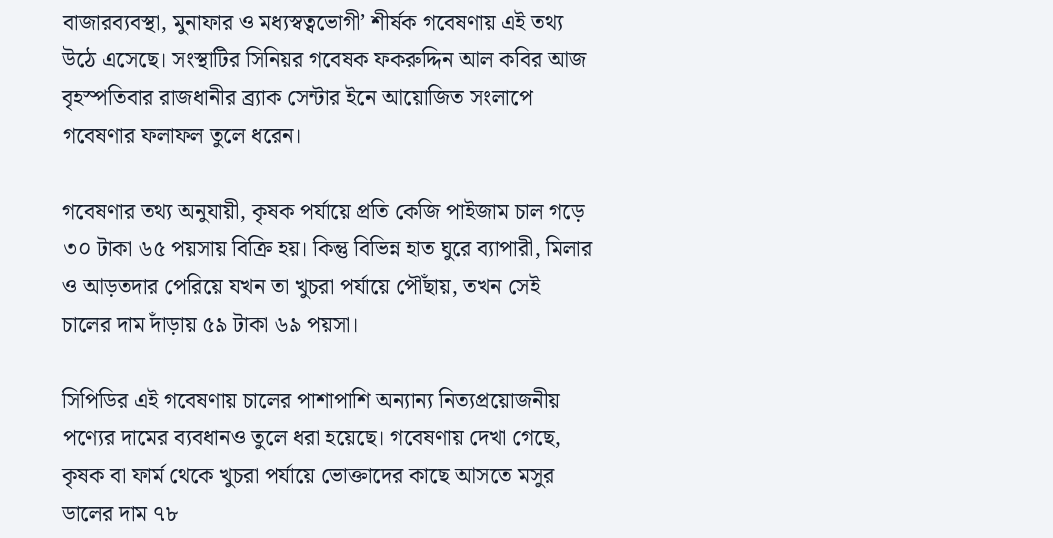বাজারব্যবস্থা, মুনাফার ও মধ্যস্বত্বভোগী’ শীর্ষক গবেষণায় এই তথ্য উঠে এসেছে। সংস্থাটির সিনিয়র গবেষক ফকরুদ্দিন আল কবির আজ বৃহস্পতিবার রাজধানীর ব্র্যাক সেন্টার ইনে আয়োজিত সংলাপে গবেষণার ফলাফল তুলে ধরেন।

গবেষণার তথ্য অনুযায়ী, কৃষক পর্যায়ে প্রতি কেজি পাইজাম চাল গড়ে ৩০ টাকা ৬৫ পয়সায় বিক্রি হয়। কিন্তু বিভিন্ন হাত ঘুরে ব্যাপারী, মিলার ও আড়তদার পেরিয়ে যখন তা খুচরা পর্যায়ে পৌঁছায়, তখন সেই চালের দাম দাঁড়ায় ৫৯ টাকা ৬৯ পয়সা।

সিপিডির এই গবেষণায় চালের পাশাপাশি অন্যান্য নিত্যপ্রয়োজনীয় পণ্যের দামের ব্যবধানও তুলে ধরা হয়েছে। গবেষণায় দেখা গেছে, কৃষক বা ফার্ম থেকে খুচরা পর্যায়ে ভোক্তাদের কাছে আসতে মসুর ডালের দাম ৭৮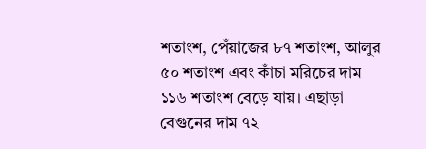শতাংশ, পেঁয়াজের ৮৭ শতাংশ, আলুর ৫০ শতাংশ এবং কাঁচা মরিচের দাম ১১৬ শতাংশ বেড়ে যায়। এছাড়া বেগুনের দাম ৭২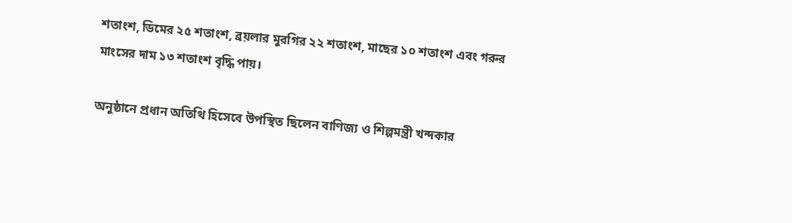শতাংশ, ডিমের ২৫ শতাংশ, ব্রয়লার মুরগির ২২ শতাংশ, মাছের ১০ শতাংশ এবং গরুর মাংসের দাম ১৩ শতাংশ বৃদ্ধি পায়।

অনুষ্ঠানে প্রধান অতিথি হিসেবে উপস্থিত ছিলেন বাণিজ্য ও শিল্পমন্ত্রী খন্দকার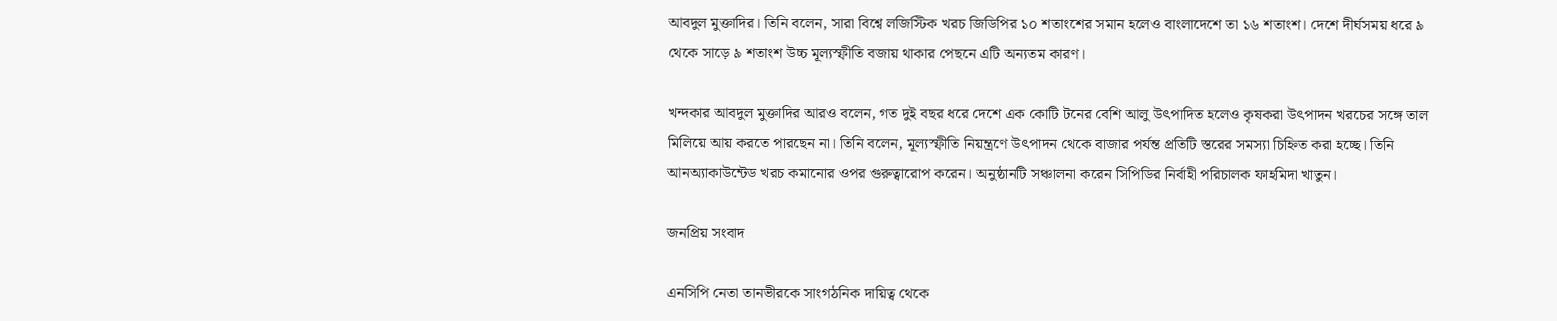আবদুল মুক্তাদির। তিনি বলেন, সারা বিশ্বে লজিস্টিক খরচ জিডিপির ১০ শতাংশের সমান হলেও বাংলাদেশে তা ১৬ শতাংশ। দেশে দীর্ঘসময় ধরে ৯ থেকে সাড়ে ৯ শতাংশ উচ্চ মূল্যস্ফীতি বজায় থাকার পেছনে এটি অন্যতম কারণ।

খন্দকার আবদুল মুক্তাদির আরও বলেন, গত দুই বছর ধরে দেশে এক কোটি টনের বেশি আলু উৎপাদিত হলেও কৃষকরা উৎপাদন খরচের সঙ্গে তাল মিলিয়ে আয় করতে পারছেন না। তিনি বলেন, মূল্যস্ফীতি নিয়ন্ত্রণে উৎপাদন থেকে বাজার পর্যন্ত প্রতিটি স্তরের সমস্যা চিহ্নিত করা হচ্ছে। তিনি আনঅ্যাকাউন্টেড খরচ কমানোর ওপর গুরুত্বারোপ করেন। অনুষ্ঠানটি সঞ্চালনা করেন সিপিডির নির্বাহী পরিচালক ফাহমিদা খাতুন।

জনপ্রিয় সংবাদ

এনসিপি নেতা তানভীরকে সাংগঠনিক দায়িত্ব থেকে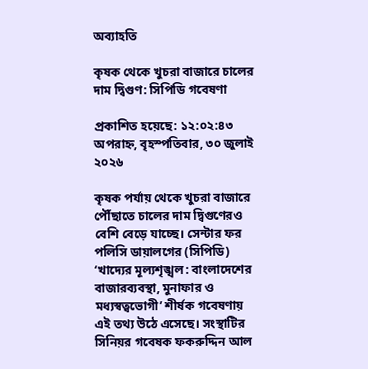অব্যাহতি

কৃষক থেকে খুচরা বাজারে চালের দাম দ্বিগুণ: সিপিডি গবেষণা

প্রকাশিত হয়েছে: ১২:০২:৪৩ অপরাহ্ন, বৃহস্পতিবার, ৩০ জুলাই ২০২৬

কৃষক পর্যায় থেকে খুচরা বাজারে পৌঁছাতে চালের দাম দ্বিগুণেরও বেশি বেড়ে যাচ্ছে। সেন্টার ফর পলিসি ডায়ালগের (সিপিডি) ‘খাদ্যের মূল্যশৃঙ্খল: বাংলাদেশের বাজারব্যবস্থা, মুনাফার ও মধ্যস্বত্বভোগী’ শীর্ষক গবেষণায় এই তথ্য উঠে এসেছে। সংস্থাটির সিনিয়র গবেষক ফকরুদ্দিন আল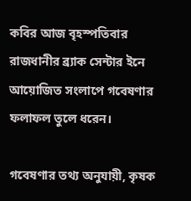কবির আজ বৃহস্পতিবার রাজধানীর ব্র্যাক সেন্টার ইনে আয়োজিত সংলাপে গবেষণার ফলাফল তুলে ধরেন।

গবেষণার তথ্য অনুযায়ী, কৃষক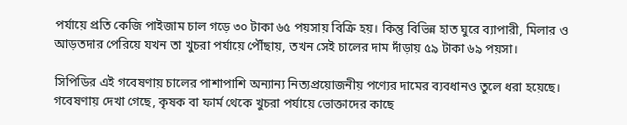পর্যায়ে প্রতি কেজি পাইজাম চাল গড়ে ৩০ টাকা ৬৫ পয়সায় বিক্রি হয়। কিন্তু বিভিন্ন হাত ঘুরে ব্যাপারী, মিলার ও আড়তদার পেরিয়ে যখন তা খুচরা পর্যায়ে পৌঁছায়, তখন সেই চালের দাম দাঁড়ায় ৫৯ টাকা ৬৯ পয়সা।

সিপিডির এই গবেষণায় চালের পাশাপাশি অন্যান্য নিত্যপ্রয়োজনীয় পণ্যের দামের ব্যবধানও তুলে ধরা হয়েছে। গবেষণায় দেখা গেছে, কৃষক বা ফার্ম থেকে খুচরা পর্যায়ে ভোক্তাদের কাছে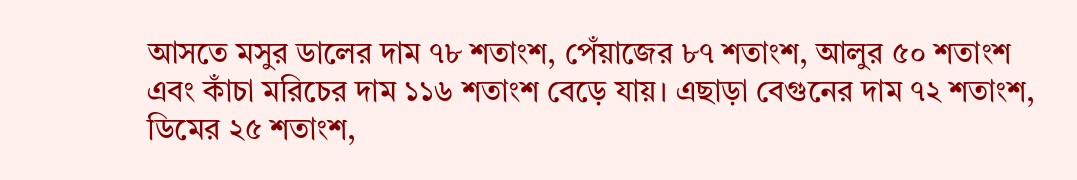আসতে মসুর ডালের দাম ৭৮ শতাংশ, পেঁয়াজের ৮৭ শতাংশ, আলুর ৫০ শতাংশ এবং কাঁচা মরিচের দাম ১১৬ শতাংশ বেড়ে যায়। এছাড়া বেগুনের দাম ৭২ শতাংশ, ডিমের ২৫ শতাংশ,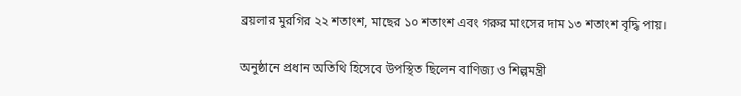ব্রয়লার মুরগির ২২ শতাংশ, মাছের ১০ শতাংশ এবং গরুর মাংসের দাম ১৩ শতাংশ বৃদ্ধি পায়।

অনুষ্ঠানে প্রধান অতিথি হিসেবে উপস্থিত ছিলেন বাণিজ্য ও শিল্পমন্ত্রী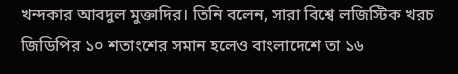খন্দকার আবদুল মুক্তাদির। তিনি বলেন, সারা বিশ্বে লজিস্টিক খরচ জিডিপির ১০ শতাংশের সমান হলেও বাংলাদেশে তা ১৬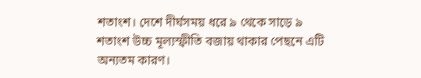শতাংশ। দেশে দীর্ঘসময় ধরে ৯ থেকে সাড়ে ৯ শতাংশ উচ্চ মূল্যস্ফীতি বজায় থাকার পেছনে এটি অন্যতম কারণ।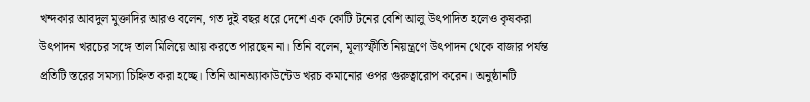খন্দকার আবদুল মুক্তাদির আরও বলেন, গত দুই বছর ধরে দেশে এক কোটি টনের বেশি আলু উৎপাদিত হলেও কৃষকরা উৎপাদন খরচের সঙ্গে তাল মিলিয়ে আয় করতে পারছেন না। তিনি বলেন, মূল্যস্ফীতি নিয়ন্ত্রণে উৎপাদন থেকে বাজার পর্যন্ত প্রতিটি স্তরের সমস্যা চিহ্নিত করা হচ্ছে। তিনি আনঅ্যাকাউন্টেড খরচ কমানোর ওপর গুরুত্বারোপ করেন। অনুষ্ঠানটি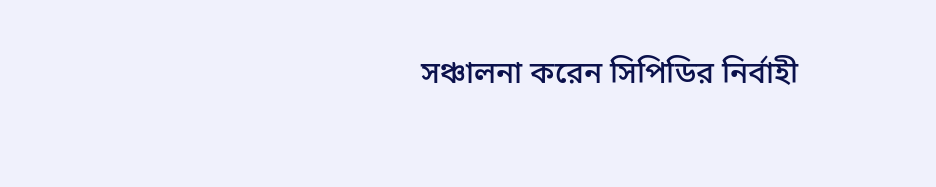সঞ্চালনা করেন সিপিডির নির্বাহী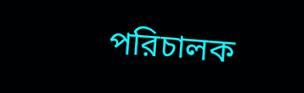পরিচালক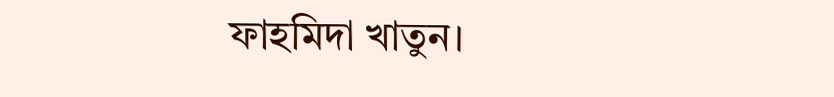ফাহমিদা খাতুন।